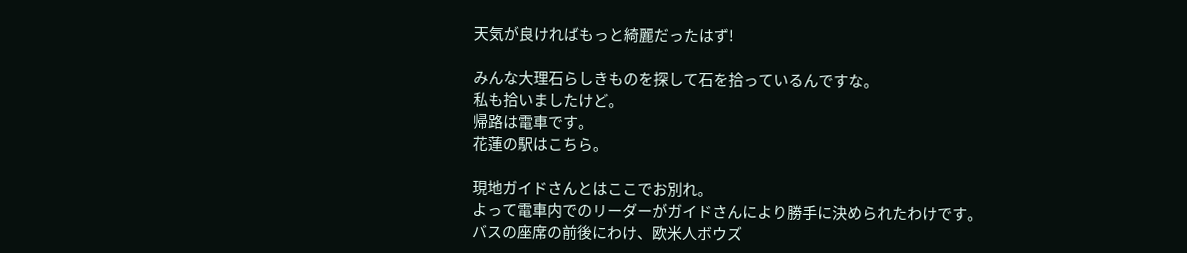天気が良ければもっと綺麗だったはず!

みんな大理石らしきものを探して石を拾っているんですな。
私も拾いましたけど。
帰路は電車です。
花蓮の駅はこちら。

現地ガイドさんとはここでお別れ。
よって電車内でのリーダーがガイドさんにより勝手に決められたわけです。
バスの座席の前後にわけ、欧米人ボウズ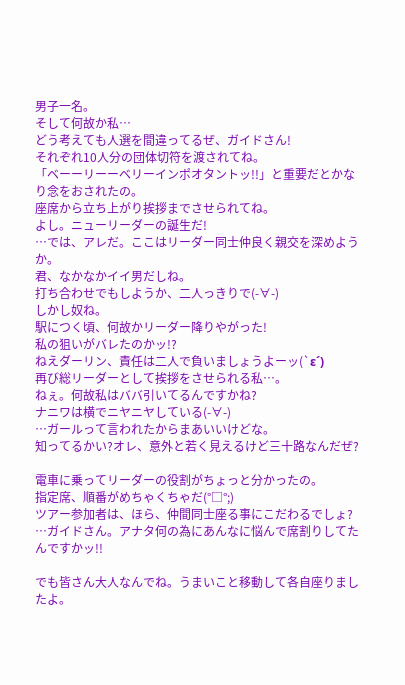男子一名。
そして何故か私…
どう考えても人選を間違ってるぜ、ガイドさん!
それぞれ10人分の団体切符を渡されてね。
「ベーーリーーベリーインポオタントッ!!」と重要だとかなり念をおされたの。
座席から立ち上がり挨拶までさせられてね。
よし。ニューリーダーの誕生だ!
…では、アレだ。ここはリーダー同士仲良く親交を深めようか。
君、なかなかイイ男だしね。
打ち合わせでもしようか、二人っきりで(-∀-)
しかし奴ね。
駅につく頃、何故かリーダー降りやがった!
私の狙いがバレたのかッ!?
ねえダーリン、責任は二人で負いましょうよーッ(`ε´)
再び総リーダーとして挨拶をさせられる私…。
ねぇ。何故私はババ引いてるんですかね?
ナニワは横でニヤニヤしている(-∀-)
…ガールって言われたからまあいいけどな。
知ってるかい?オレ、意外と若く見えるけど三十路なんだぜ?

電車に乗ってリーダーの役割がちょっと分かったの。
指定席、順番がめちゃくちゃだ(°□°;)
ツアー参加者は、ほら、仲間同士座る事にこだわるでしょ?
…ガイドさん。アナタ何の為にあんなに悩んで席割りしてたんですかッ!!

でも皆さん大人なんでね。うまいこと移動して各自座りましたよ。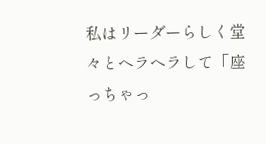私はリーダーらしく堂々とヘラヘラして「座っちゃっ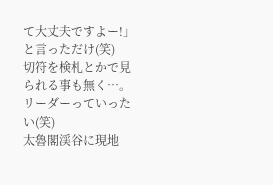て大丈夫ですよー!」と言っただけ(笑)
切符を検札とかで見られる事も無く…。
リーダーっていったい(笑)
太魯閣渓谷に現地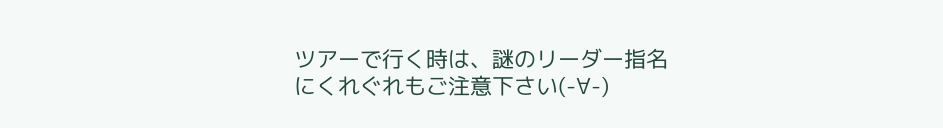ツアーで行く時は、謎のリーダー指名にくれぐれもご注意下さい(-∀-)